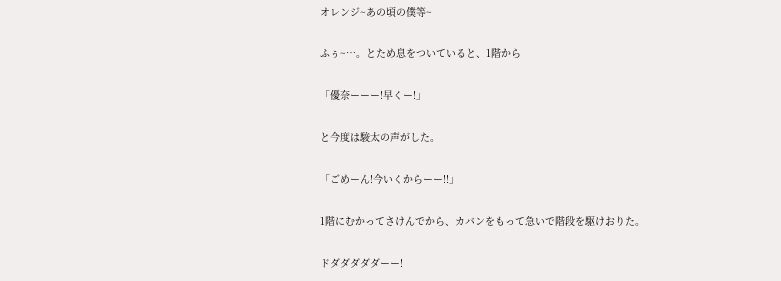オレンジ~あの頃の僕等~

ふぅ~…。とため息をついていると、1階から

「優奈ーーー!早くー!」

と今度は駿太の声がした。

「ごめーん!今いくからーー!!」

1階にむかってさけんでから、カバンをもって急いで階段を駆けおりた。

ドダダダダダーー!